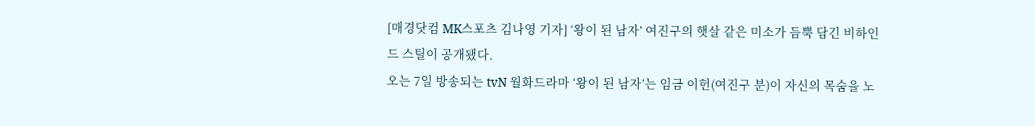[매경닷컴 MK스포츠 김나영 기자] ‘왕이 된 남자’ 여진구의 햇살 같은 미소가 듬뿍 담긴 비하인드 스틸이 공개됐다.
오는 7일 방송되는 tvN 월화드라마 ‘왕이 된 남자’는 임금 이헌(여진구 분)이 자신의 목숨을 노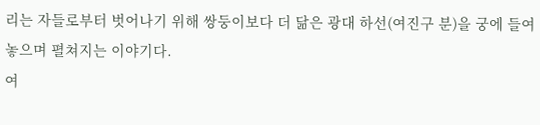리는 자들로부터 벗어나기 위해 쌍둥이보다 더 닮은 광대 하선(여진구 분)을 궁에 들여놓으며 펼쳐지는 이야기다.
여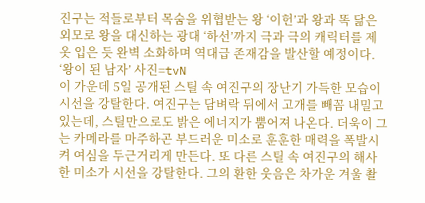진구는 적들로부터 목숨을 위협받는 왕 ‘이헌’과 왕과 똑 닮은 외모로 왕을 대신하는 광대 ‘하선’까지 극과 극의 캐릭터를 제 옷 입은 듯 완벽 소화하며 역대급 존재감을 발산할 예정이다.
‘왕이 된 남자’ 사진=tvN
이 가운데 5일 공개된 스틸 속 여진구의 장난기 가득한 모습이 시선을 강탈한다. 여진구는 담벼락 뒤에서 고개를 빼꼼 내밀고 있는데, 스틸만으로도 밝은 에너지가 뿜어져 나온다. 더욱이 그는 카메라를 마주하곤 부드러운 미소로 훈훈한 매력을 폭발시켜 여심을 두근거리게 만든다. 또 다른 스틸 속 여진구의 해사한 미소가 시선을 강탈한다. 그의 환한 웃음은 차가운 겨울 촬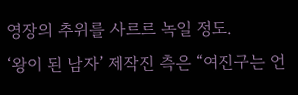영장의 추위를 사르르 녹일 정도.
‘왕이 된 남자’ 제작진 측은 “여진구는 언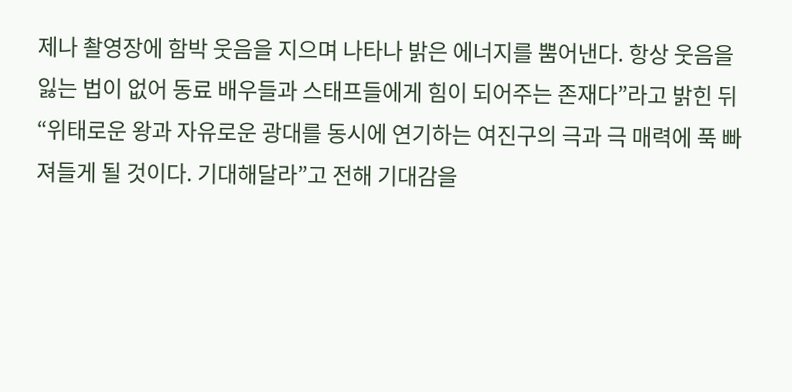제나 촬영장에 함박 웃음을 지으며 나타나 밝은 에너지를 뿜어낸다. 항상 웃음을 잃는 법이 없어 동료 배우들과 스태프들에게 힘이 되어주는 존재다”라고 밝힌 뒤 “위태로운 왕과 자유로운 광대를 동시에 연기하는 여진구의 극과 극 매력에 푹 빠져들게 될 것이다. 기대해달라”고 전해 기대감을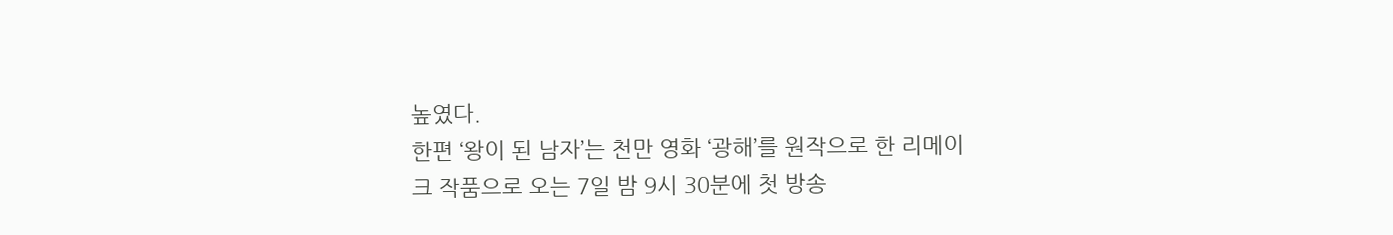높였다.
한편 ‘왕이 된 남자’는 천만 영화 ‘광해’를 원작으로 한 리메이크 작품으로 오는 7일 밤 9시 30분에 첫 방송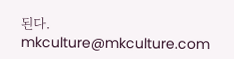된다. mkculture@mkculture.com